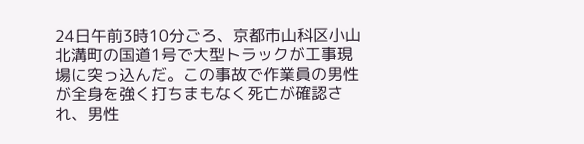24日午前3時10分ごろ、京都市山科区小山北溝町の国道1号で大型トラックが工事現場に突っ込んだ。この事故で作業員の男性が全身を強く打ちまもなく死亡が確認され、男性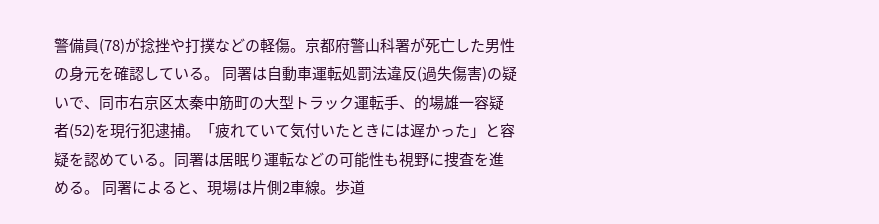警備員(78)が捻挫や打撲などの軽傷。京都府警山科署が死亡した男性の身元を確認している。 同署は自動車運転処罰法違反(過失傷害)の疑いで、同市右京区太秦中筋町の大型トラック運転手、的場雄一容疑者(52)を現行犯逮捕。「疲れていて気付いたときには遅かった」と容疑を認めている。同署は居眠り運転などの可能性も視野に捜査を進める。 同署によると、現場は片側2車線。歩道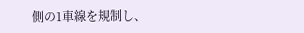側の1車線を規制し、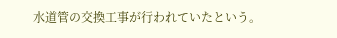水道管の交換工事が行われていたという。